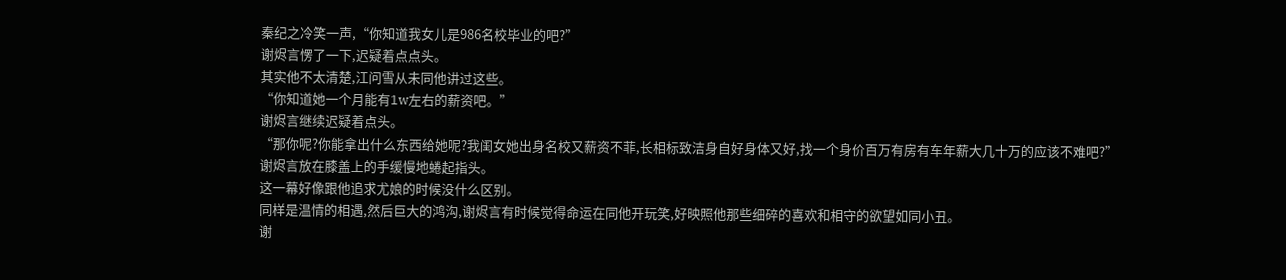秦纪之冷笑一声,“你知道我女儿是986名校毕业的吧?”
谢烬言愣了一下,迟疑着点点头。
其实他不太清楚,江问雪从未同他讲过这些。
“你知道她一个月能有1w左右的薪资吧。”
谢烬言继续迟疑着点头。
“那你呢?你能拿出什么东西给她呢?我闺女她出身名校又薪资不菲,长相标致洁身自好身体又好,找一个身价百万有房有车年薪大几十万的应该不难吧?”
谢烬言放在膝盖上的手缓慢地蜷起指头。
这一幕好像跟他追求尤娘的时候没什么区别。
同样是温情的相遇,然后巨大的鸿沟,谢烬言有时候觉得命运在同他开玩笑,好映照他那些细碎的喜欢和相守的欲望如同小丑。
谢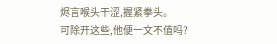烬言喉头干涩,握紧拳头。
可除开这些,他便一文不值吗?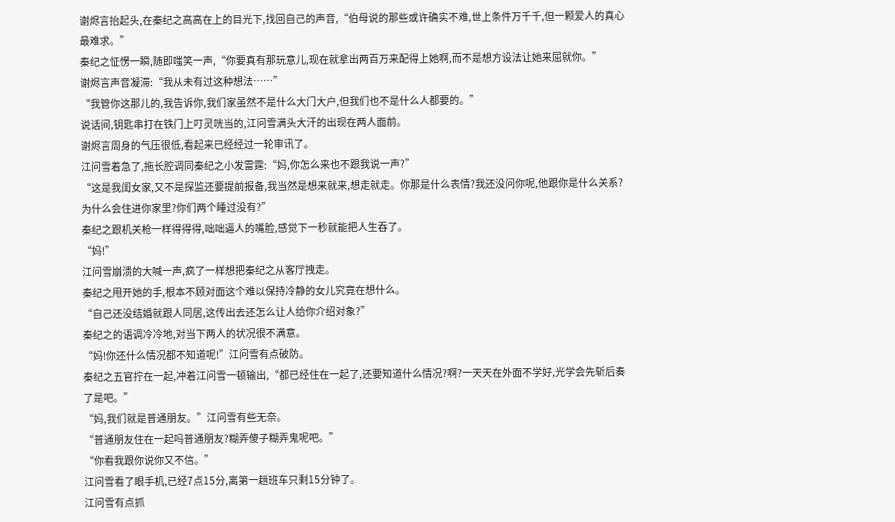谢烬言抬起头,在秦纪之高高在上的目光下,找回自己的声音,“伯母说的那些或许确实不难,世上条件万千千,但一颗爱人的真心最难求。”
秦纪之怔愣一瞬,随即嗤笑一声,“你要真有那玩意儿,现在就拿出两百万来配得上她啊,而不是想方设法让她来屈就你。”
谢烬言声音凝滞:“我从未有过这种想法……”
“我管你这那儿的,我告诉你,我们家虽然不是什么大门大户,但我们也不是什么人都要的。”
说话间,钥匙串打在铁门上叮灵咣当的,江问雪满头大汗的出现在两人面前。
谢烬言周身的气压很低,看起来已经经过一轮审讯了。
江问雪着急了,拖长腔调同秦纪之小发雷霆:“妈,你怎么来也不跟我说一声?”
“这是我闺女家,又不是探监还要提前报备,我当然是想来就来,想走就走。你那是什么表情?我还没问你呢,他跟你是什么关系?为什么会住进你家里?你们两个睡过没有?”
秦纪之跟机关枪一样得得得,咄咄逼人的嘴脸,感觉下一秒就能把人生吞了。
“妈!”
江问雪崩溃的大喊一声,疯了一样想把秦纪之从客厅拽走。
秦纪之甩开她的手,根本不顾对面这个难以保持冷静的女儿究竟在想什么。
“自己还没结婚就跟人同居,这传出去还怎么让人给你介绍对象?”
秦纪之的语调冷冷地,对当下两人的状况很不满意。
“妈!你还什么情况都不知道呢!”江问雪有点破防。
秦纪之五官拧在一起,冲着江问雪一顿输出,“都已经住在一起了,还要知道什么情况?啊?一天天在外面不学好,光学会先斩后奏了是吧。”
“妈,我们就是普通朋友。”江问雪有些无奈。
“普通朋友住在一起吗普通朋友?糊弄傻子糊弄鬼呢吧。”
“你看我跟你说你又不信。”
江问雪看了眼手机,已经7点15分,离第一趟班车只剩15分钟了。
江问雪有点抓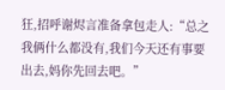狂,招呼谢烬言准备拿包走人:“总之我俩什么都没有,我们今天还有事要出去,妈你先回去吧。”